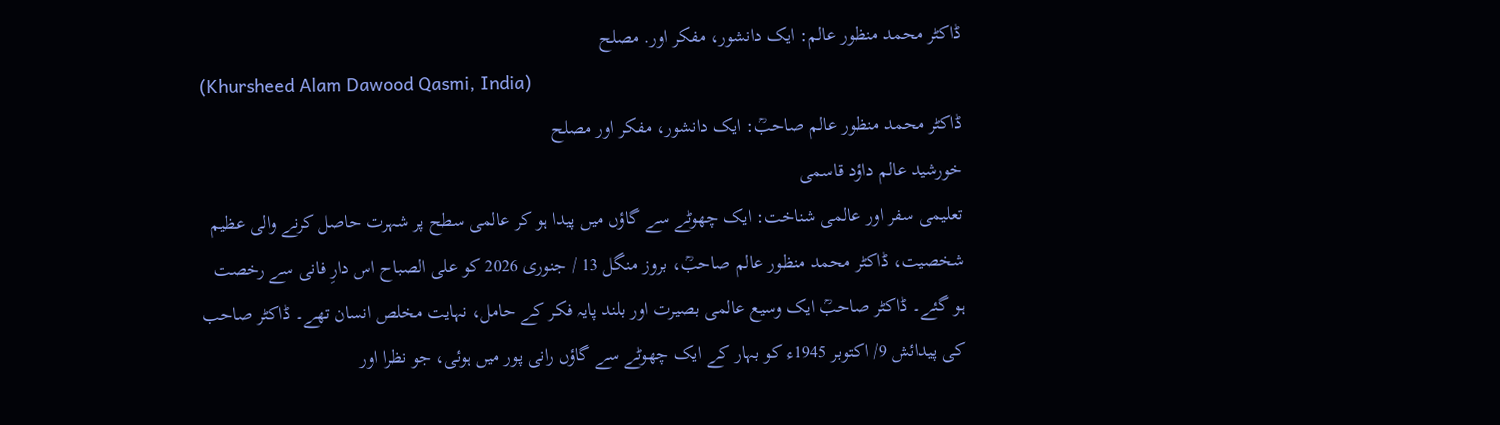ڈاکٹر محمد منظور عالم: ایک دانشور، مفکر اور. مصلح
(Khursheed Alam Dawood Qasmi, India)
ڈاکٹر محمد منظور عالم صاحبؒ: ایک دانشور، مفکر اور مصلح
خورشید عالم داؤد قاسمی
تعلیمی سفر اور عالمی شناخت: ایک چھوٹے سے گاؤں میں پیدا ہو کر عالمی سطح پر شہرت حاصل کرنے والی عظیم شخصیت، ڈاکٹر محمد منظور عالم صاحبؒ، بروز منگل 13 / جنوری 2026 کو علی الصباح اس دارِ فانی سے رخصت ہو گئے۔ ڈاکٹر صاحبؒ ایک وسیع عالمی بصیرت اور بلند پایہ فکر کے حامل، نہایت مخلص انسان تھے۔ ڈاکٹر صاحب کی پیدائش 9/ اکتوبر 1945ء کو بہار کے ایک چھوٹے سے گاؤں رانی پور میں ہوئی، جو نظرا اور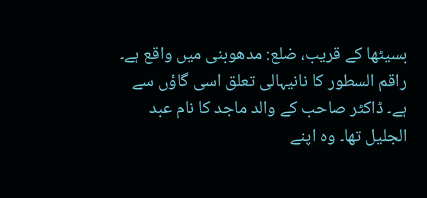بسیٹھا کے قریب، ضلع: مدھوبنی میں واقع ہے۔ راقم السطور کا نانیہالی تعلق اسی گاؤں سے ہے۔ ڈاکٹر صاحب کے والد ماجد کا نام عبد الجلیل تھا۔ وہ اپنے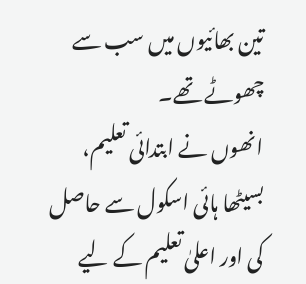تین بھائیوں میں سب سے چھوٹے تھے۔
انھوں نے ابتدائی تعلیم، بسیٹھا ہائی اسکول سے حاصل کی اور اعلیٰ تعلیم کے لیے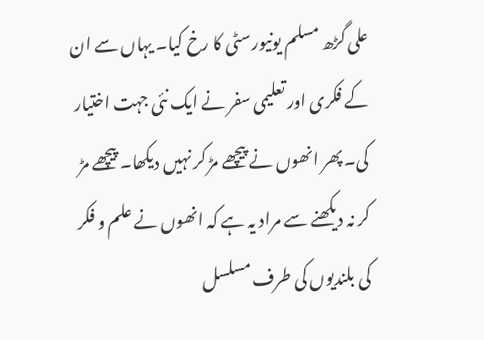علی گڑھ مسلم یونیورسٹی کا رخ کیا۔ یہاں سے ان کے فکری اور تعلیمی سفر نے ایک نئی جہت اختیار کی۔ پھر انھوں نے پیچھے مڑ کر نہیں دیکھا۔ پیچھے مڑ کر نہ دیکھنے سے مراد یہ ہے کہ انھوں نے علم و فکر کی بلندیوں کی طرف مسلسل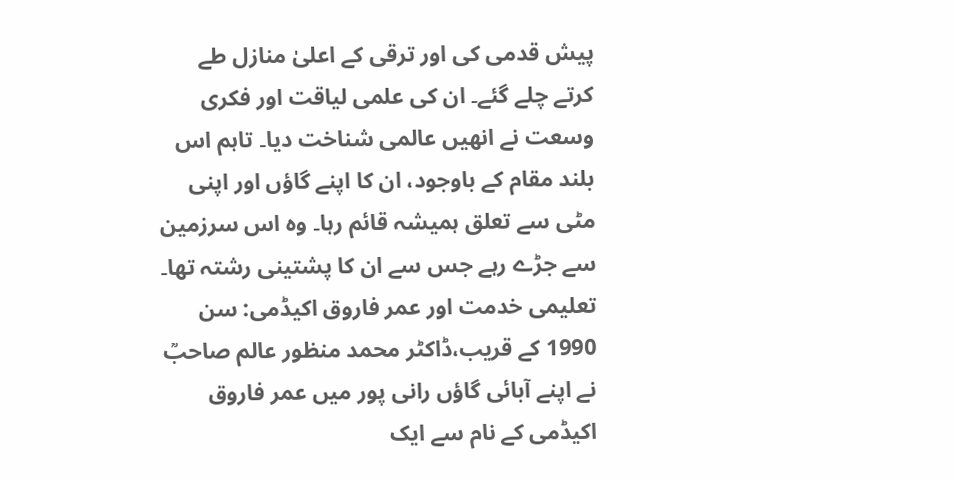پیش قدمی کی اور ترقی کے اعلیٰ منازل طے کرتے چلے گئے۔ ان کی علمی لیاقت اور فکری وسعت نے انھیں عالمی شناخت دیا۔ تاہم اس بلند مقام کے باوجود، ان کا اپنے گاؤں اور اپنی مٹی سے تعلق ہمیشہ قائم رہا۔ وہ اس سرزمین سے جڑے رہے جس سے ان کا پشتینی رشتہ تھا۔
تعلیمی خدمت اور عمر فاروق اکیڈمی: سن 1990 کے قریب،ڈاکٹر محمد منظور عالم صاحبؒ نے اپنے آبائی گاؤں رانی پور میں عمر فاروق اکیڈمی کے نام سے ایک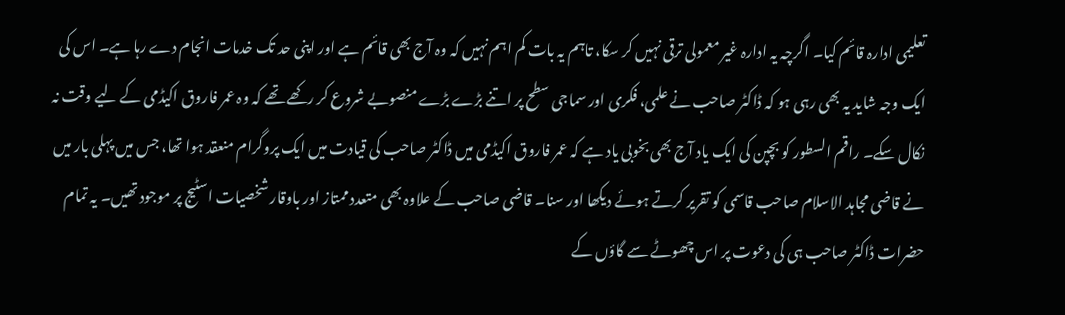تعلیمی ادارہ قائم کیا۔ اگرچہ یہ ادارہ غیر معمولی ترقی نہیں کر سکا، تاہم یہ بات کم اہم نہیں کہ وہ آج بھی قائم ہے اور اپنی حد تک خدمات انجام دے رہا ہے۔ اس کی ایک وجہ شاید یہ بھی رہی ہو کہ ڈاکٹر صاحب نے علمی، فکری اور سماجی سطح پر اتنے بڑے بڑے منصوبے شروع کر رکھے تھے کہ وہ عمر فاروق اکیڈمی کے لیے وقت نہ نکال سکے۔ راقم السطور کو بچپن کی ایک یاد آج بھی بخوبی یاد ہے کہ عمر فاروق اکیڈمی میں ڈاکٹر صاحب کی قیادت میں ایک پروگرام منعقد ہوا تھا، جس میں پہلی بار میں نے قاضی مجاہد الاسلام صاحب قاسمی کو تقریر کرتے ہوئے دیکھا اور سنا۔ قاضی صاحب کے علاوہ بھی متعدد ممتاز اور باوقار شخصیات اسٹیج پر موجود تھیں۔ یہ تمام حضرات ڈاکٹر صاحب ہی کی دعوت پر اس چھوٹے سے گاؤں کے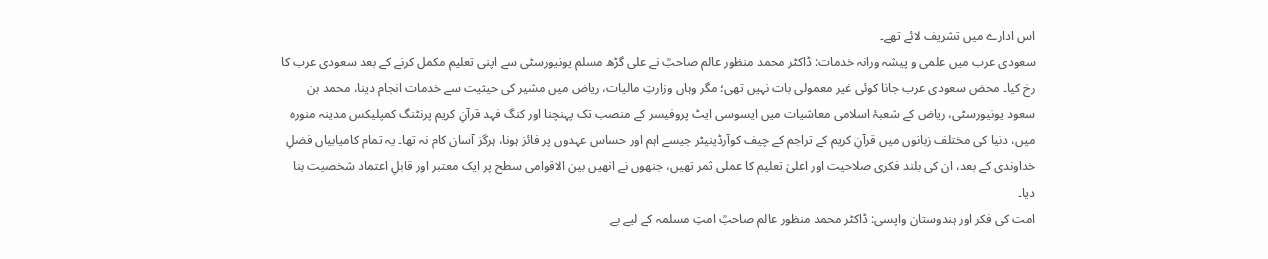اس ادارے میں تشریف لائے تھے۔
سعودی عرب میں علمی و پیشہ ورانہ خدمات: ڈاکٹر محمد منظور عالم صاحبؒ نے علی گڑھ مسلم یونیورسٹی سے اپنی تعلیم مکمل کرنے کے بعد سعودی عرب کا رخ کیا۔ محض سعودی عرب جانا کوئی غیر معمولی بات نہیں تھی؛ مگر وہاں وزارتِ مالیات، ریاض میں مشیر کی حیثیت سے خدمات انجام دینا، محمد بن سعود یونیورسٹی، ریاض کے شعبۂ اسلامی معاشیات میں ایسوسی ایٹ پروفیسر کے منصب تک پہنچنا اور کنگ فہد قرآنِ کریم پرنٹنگ کمپلیکس مدینہ منورہ میں، دنیا کی مختلف زبانوں میں قرآنِ کریم کے تراجم کے چیف کوآرڈینیٹر جیسے اہم اور حساس عہدوں پر فائز ہونا، ہرگز آسان کام نہ تھا۔ یہ تمام کامیابیاں فضلِ خداوندی کے بعد، ان کی بلند فکری صلاحیت اور اعلیٰ تعلیم کا عملی ثمر تھیں، جنھوں نے انھیں بین الاقوامی سطح پر ایک معتبر اور قابلِ اعتماد شخصیت بنا دیا۔
امت کی فکر اور ہندوستان واپسی: ڈاکٹر محمد منظور عالم صاحبؒ امتِ مسلمہ کے لیے بے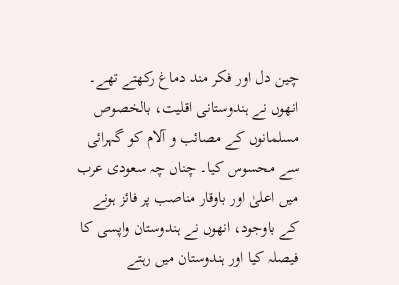چین دل اور فکر مند دماغ رکھتے تھے۔ انھوں نے ہندوستانی اقلیت، بالخصوص مسلمانوں کے مصائب و آلام کو گہرائی سے محسوس کیا۔ چناں چہ سعودی عرب میں اعلیٰ اور باوقار مناصب پر فائز ہونے کے باوجود، انھوں نے ہندوستان واپسی کا فیصلہ کیا اور ہندوستان میں رہتے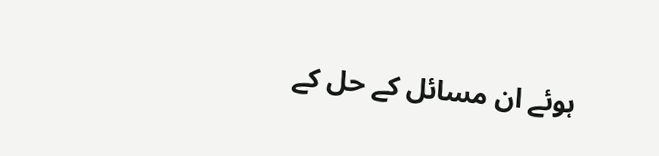ہوئے ان مسائل کے حل کے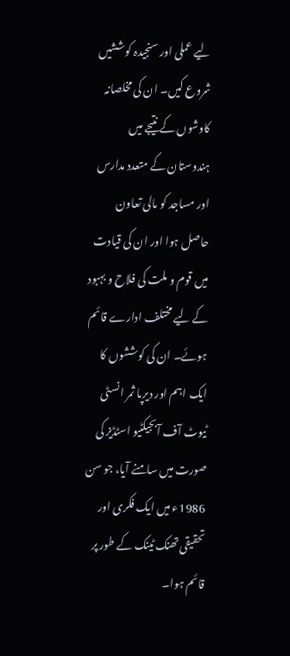لیے عملی اور سنجیدہ کوششیں شروع کیں۔ ان کی مخلصانہ کاوشوں کے نتیجے میں ہندوستان کے متعدد مدارس اور مساجد کو مالی تعاون حاصل ہوا اور ان کی قیادت میں قوم و ملت کی فلاح و بہبود کے لیے مختلف ادارے قائم ہوئے۔ ان کی کوششوں کا ایک اہم اور دیرپا ثمر انسٹی ٹیوٹ آف آبجیکٹیو اسٹڈیز کی صورت میں سامنے آیا، جو سن 1986ء میں ایک فکری اور تحقیقی تھنک ٹینک کے طور پر قائم ہوا۔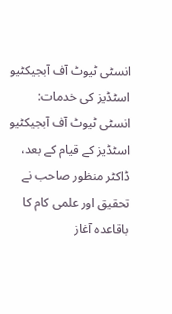انسٹی ٹیوٹ آف آبجیکٹیو اسٹڈیز کی خدمات: انسٹی ٹیوٹ آف آبجیکٹیو اسٹڈیز کے قیام کے بعد، ڈاکٹر منظور صاحب نے تحقیق اور علمی کام کا باقاعدہ آغاز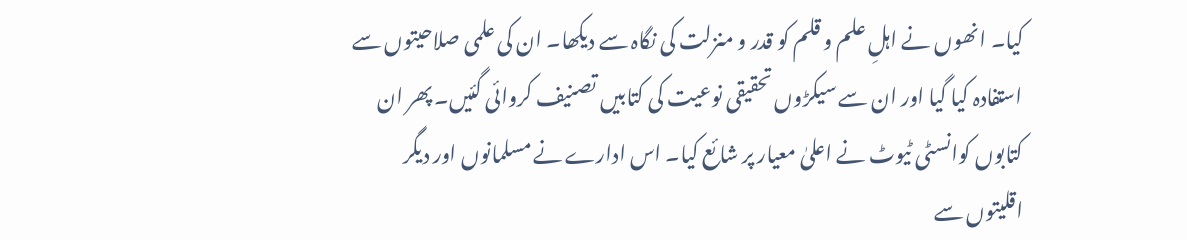کیا۔ انھوں نے اہلِ علم و قلم کو قدر و منزلت کی نگاہ سے دیکھا۔ ان کی علمی صلاحیتوں سے استفادہ کیا گیا اور ان سے سیکڑوں تحقیقی نوعیت کی کتابیں تصنیف کروائی گئیں۔ پھر ان کتابوں کوانسٹی ٹیوٹ نے اعلیٰ معیار پر شائع کیا۔ اس ادارے نے مسلمانوں اور دیگر اقلیتوں سے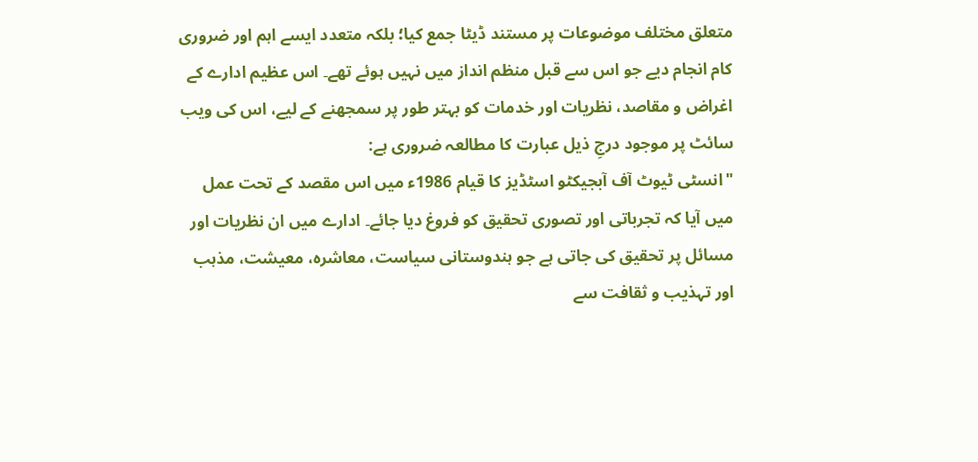متعلق مختلف موضوعات پر مستند ڈیٹا جمع کیا؛ بلکہ متعدد ایسے اہم اور ضروری کام انجام دیے جو اس سے قبل منظم انداز میں نہیں ہوئے تھے۔ اس عظیم ادارے کے اغراض و مقاصد، نظریات اور خدمات کو بہتر طور پر سمجھنے کے لیے، اس کی ویب سائٹ پر موجود درجِ ذیل عبارت کا مطالعہ ضروری ہے:
"انسٹی ٹیوٹ آف آبجیکٹو اسٹڈیز کا قیام 1986ء میں اس مقصد کے تحت عمل میں آیا کہ تجرباتی اور تصوری تحقیق کو فروغ دیا جائے۔ ادارے میں ان نظریات اور مسائل پر تحقیق کی جاتی ہے جو ہندوستانی سیاست، معاشرہ، معیشت، مذہب اور تہذیب و ثقافت سے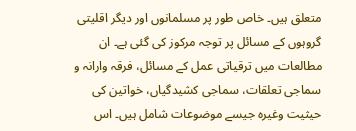متعلق ہیں۔ خاص طور پر مسلمانوں اور دیگر اقلیتی گروہوں کے مسائل پر توجہ مرکوز کی گئی ہے۔ ان مطالعات میں ترقیاتی عمل کے مسائل، فرقہ وارانہ و سماجی تعلقات، سماجی کشیدگیاں، خواتین کی حیثیت وغیرہ جیسے موضوعات شامل ہیں۔ اس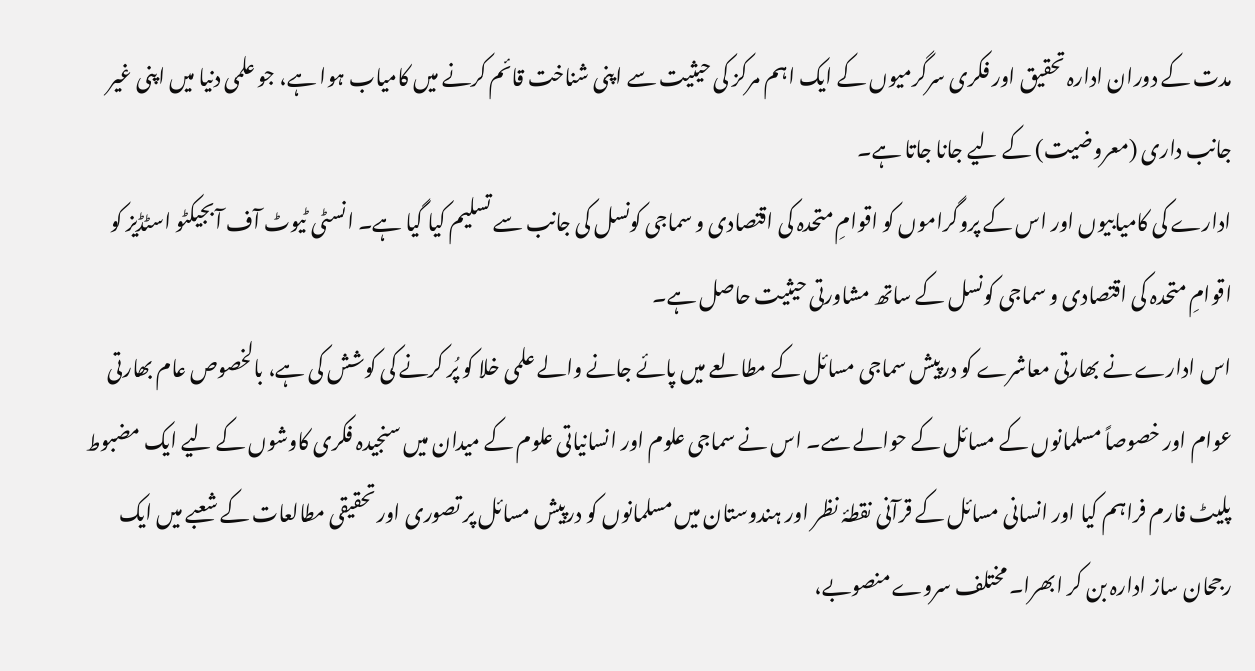مدت کے دوران ادارہ تحقیق اور فکری سرگرمیوں کے ایک اہم مرکز کی حیثیت سے اپنی شناخت قائم کرنے میں کامیاب ہوا ہے، جو علمی دنیا میں اپنی غیر جانب داری (معروضیت) کے لیے جانا جاتا ہے۔
ادارے کی کامیابیوں اور اس کے پروگراموں کو اقوامِ متحدہ کی اقتصادی و سماجی کونسل کی جانب سے تسلیم کیا گیا ہے۔ انسٹی ٹیوٹ آف آبجیکٹو اسٹڈیز کو اقوامِ متحدہ کی اقتصادی و سماجی کونسل کے ساتھ مشاورتی حیثیت حاصل ہے۔
اس ادارے نے بھارتی معاشرے کو درپیش سماجی مسائل کے مطالعے میں پائے جانے والے علمی خلا کو پُر کرنے کی کوشش کی ہے، بالخصوص عام بھارتی عوام اور خصوصاً مسلمانوں کے مسائل کے حوالے سے۔ اس نے سماجی علوم اور انسانیاتی علوم کے میدان میں سنجیدہ فکری کاوشوں کے لیے ایک مضبوط پلیٹ فارم فراہم کیا اور انسانی مسائل کے قرآنی نقطۂ نظر اور ہندوستان میں مسلمانوں کو درپیش مسائل پر تصوری اور تحقیقی مطالعات کے شعبے میں ایک رجحان ساز ادارہ بن کر ابھرا۔ مختلف سروے منصوبے،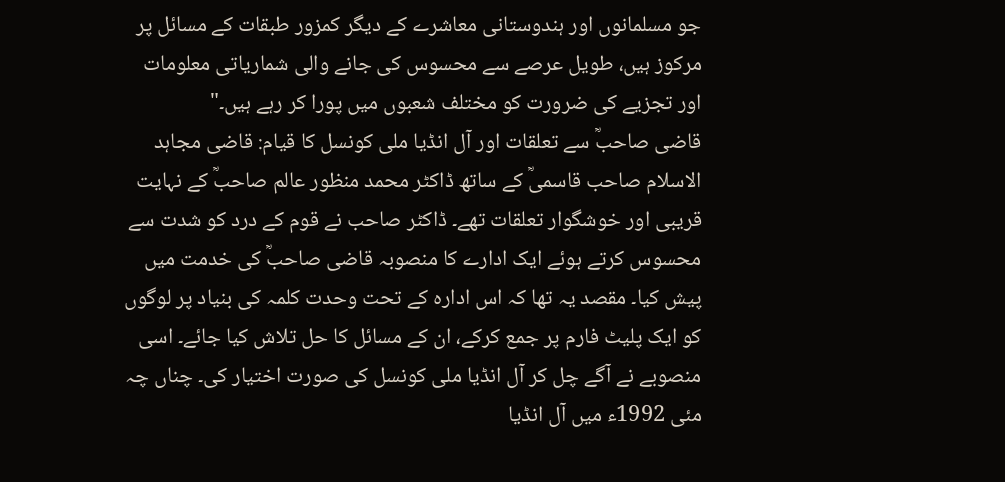جو مسلمانوں اور ہندوستانی معاشرے کے دیگر کمزور طبقات کے مسائل پر مرکوز ہیں، طویل عرصے سے محسوس کی جانے والی شماریاتی معلومات اور تجزیے کی ضرورت کو مختلف شعبوں میں پورا کر رہے ہیں۔"
قاضی صاحبؒ سے تعلقات اور آل انڈیا ملی کونسل کا قیام: قاضی مجاہد الاسلام صاحب قاسمیؒ کے ساتھ ڈاکٹر محمد منظور عالم صاحبؒ کے نہایت قریبی اور خوشگوار تعلقات تھے۔ ڈاکٹر صاحب نے قوم کے درد کو شدت سے محسوس کرتے ہوئے ایک ادارے کا منصوبہ قاضی صاحبؒ کی خدمت میں پیش کیا۔ مقصد یہ تھا کہ اس ادارہ کے تحت وحدت کلمہ کی بنیاد پر لوگوں کو ایک پلیٹ فارم پر جمع کرکے، ان کے مسائل کا حل تلاش کیا جائے۔ اسی منصوبے نے آگے چل کر آل انڈیا ملی کونسل کی صورت اختیار کی۔ چناں چہ مئی 1992ء میں آل انڈیا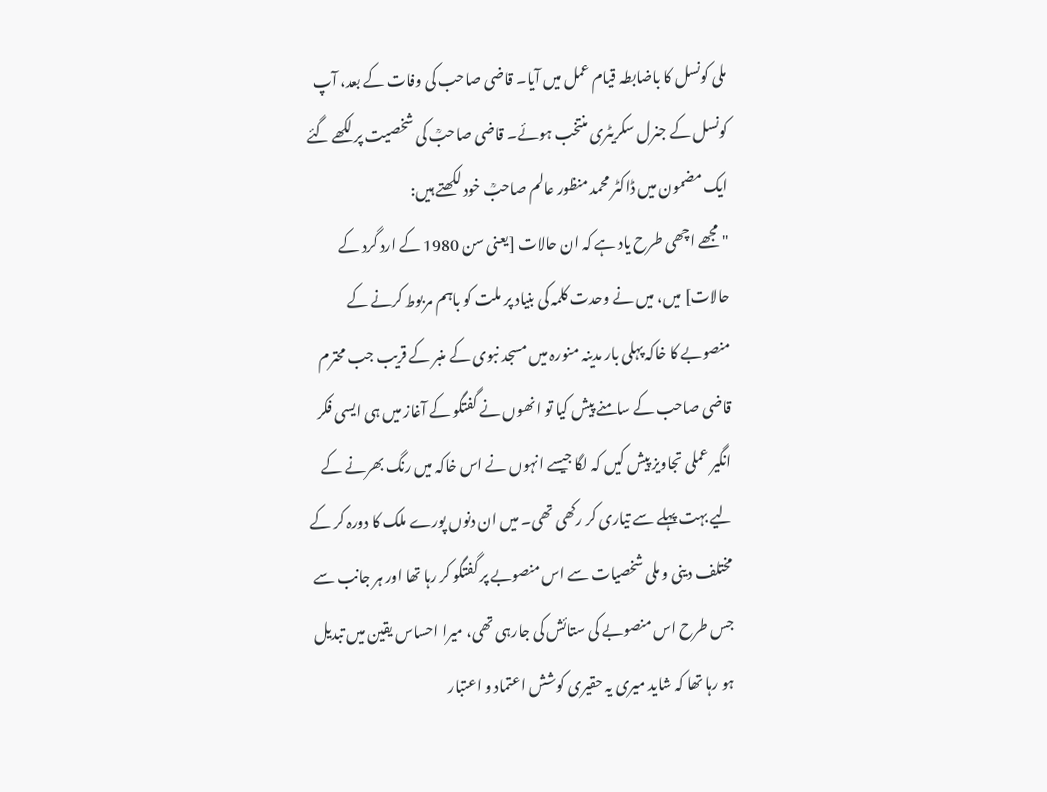ملی کونسل کا باضابطہ قیام عمل میں آیا۔ قاضی صاحب کی وفات کے بعد، آپ کونسل کے جنرل سکریٹری منتخب ہوئے۔ قاضی صاحبؒ کی شخصیت پر لکھے گئے ایک مضمون میں ڈاکٹر محمد منظور عالم صاحبؒ خود لکھتے ہیں:
"مجھے اچھی طرح یاد ہے کہ ان حالات [یعنی سن 1980 کے ارد گرد کے حالات] میں، میں نے وحدت کلمہ کی بنیاد پر ملت کو باہم مربوط کرنے کے منصوبے کا خاکہ پہلی بار مدینہ منورہ میں مسجد نبوی کے منبر کے قریب جب محترم قاضی صاحب کے سامنے پیش کیا تو انھوں نے گفتگو کے آغاز میں ہی ایسی فکر انگیر عملی تجاویز پیش کیں کہ لگا جیسے انہوں نے اس خاکہ میں رنگ بھرنے کے لیے بہت پہلے سے تیاری کر رکھی تھی۔ میں ان دنوں پورے ملک کا دورہ کر کے مختلف دینی و ملی شخصیات سے اس منصوبے پر گفتگو کر رہا تھا اور ہر جانب سے جس طرح اس منصوبے کی ستائش کی جارہی تھی، میرا احساس یقین میں تبدیل ہو رہا تھا کہ شاید میری یہ حقیری کوشش اعتماد و اعتبار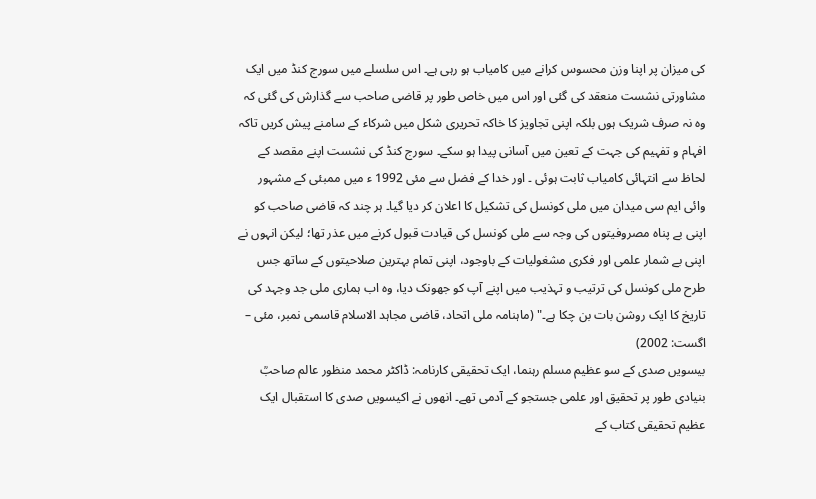کی میزان پر اپنا وزن محسوس کرانے میں کامیاب ہو رہی ہے۔ اس سلسلے میں سورج کنڈ میں ایک مشاورتی نشست منعقد کی گئی اور اس میں خاص طور پر قاضی صاحب سے گذارش کی گئی کہ وہ نہ صرف شریک ہوں بلکہ اپنی تجاویز کا خاکہ تحریری شکل میں شرکاء کے سامنے پیش کریں تاکہ افہام و تفہیم کی جہت کے تعین میں آسانی پیدا ہو سکے۔ سورج کنڈ کی نشست اپنے مقصد کے لحاظ سے انتہائی کامیاب ثابت ہوئی ۔ اور خدا کے فضل سے مئی 1992 ء میں ممبئی کے مشہور وائی ایم سی میدان میں ملی کونسل کی تشکیل کا اعلان کر دیا گیا۔ ہر چند کہ قاضی صاحب کو اپنی بے پناہ مصروفیتوں کی وجہ سے ملی کونسل کی قیادت قبول کرنے میں عذر تھا؛ لیکن انہوں نے اپنی بے شمار علمی اور فکری مشغولیات کے باوجود، اپنی تمام بہترین صلاحیتوں کے ساتھ جس طرح ملی کونسل کی ترتیب و تہذیب میں اپنے آپ کو جھونک دیا، وہ اب ہماری ملی جد وجہد کی تاریخ کا ایک روشن بات بن چکا ہے۔" (ماہنامہ ملی اتحاد، قاضی مجاہد الاسلام قاسمی نمبر، مئی – اگست: 2002)
بیسویں صدی کے سو عظیم مسلم رہنما، ایک تحقیقی کارنامہ: ڈاکٹر محمد منظور عالم صاحبؒ بنیادی طور پر تحقیق اور علمی جستجو کے آدمی تھے۔ انھوں نے اکیسویں صدی کا استقبال ایک عظیم تحقیقی کتاب کے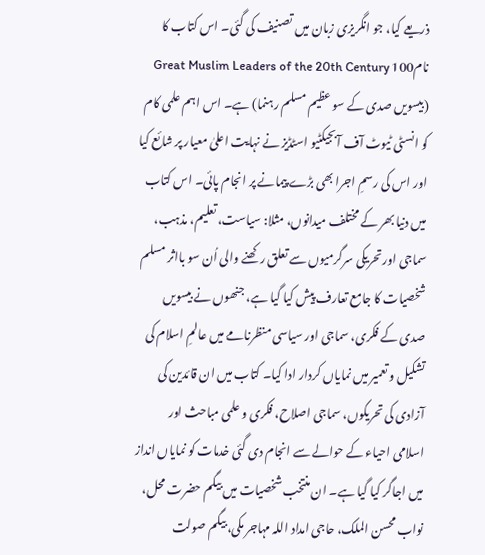ذریعے کیا، جو انگریزی زبان میں تصنیف کی گئی۔ اس کتاب کا نام100 Great Muslim Leaders of the 20th Century (بیسویں صدی کے سو عظیم مسلم رہنما) ہے۔ اس اہم علمی کام کو انسٹی ٹیوٹ آف آبجیکٹیو اسٹڈیز نے نہایت اعلیٰ معیار پر شائع کیا اور اس کی رسمِ اجرا بھی بڑے پیمانے پر انجام پائی۔ اس کتاب میں دنیا بھر کے مختلف میدانوں، مثلا: سیاست، تعلیم، مذہب، سماجی اور تحریکی سرگرمیوں سے تعلق رکھنے والی اُن سو بااثر مسلم شخصیات کا جامع تعارف پیش کیا گیا ہے، جنھوں نے بیسویں صدی کے فکری، سماجی اور سیاسی منظرنامے میں عالمِ اسلام کی تشکیل و تعمیر میں نمایاں کردار ادا کیا۔ کتاب میں ان قائدین کی آزادی کی تحریکوں، سماجی اصلاح، فکری و علمی مباحث اور اسلامی احیاء کے حوالے سے انجام دی گئی خدمات کو نمایاں انداز میں اجاگر کیا گیا ہے۔ ان منتخب شخصیات میں بیگم حضرت محل، نواب محسن الملک، حاجی امداد اللہ مہاجر مکی، بیگم صولت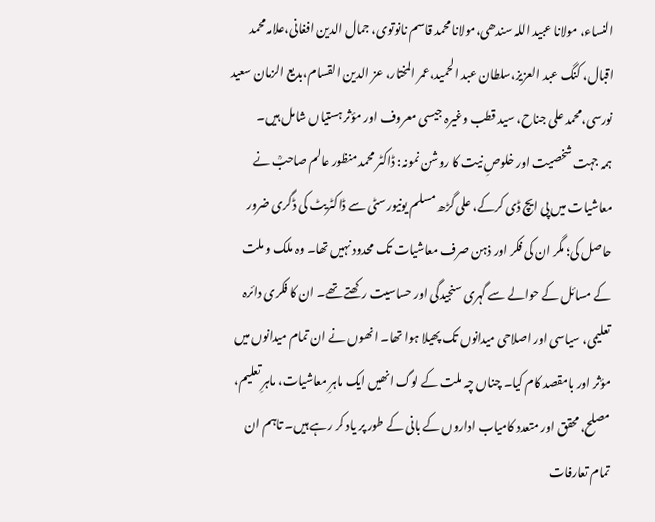النساء، مولانا عبید اللہ سندھی،مولانا محمد قاسم نانوتوی، جمال الدین افغانی،علامہ محمد اقبال، کنگ عبد العزیز،سلطان عبد الحمید،عمر المختار، عز الدین القسام،بدیع الزمان سعید نورسی،محمد علی جناح، سید قطب وغیرہ جیسی معروف اور مؤثر ہستیاں شامل ہیں۔
ہمہ جہت شخصیت اور خلوصِ نیت کا روشن نمونہ: ڈاکٹر محمد منظور عالم صاحبؒ نے معاشیات میں پی ایچ ڈی کرکے، علی گڑھ مسلم یونیورسٹی سے ڈاکٹریٹ کی ڈگری ضرور حاصل کی؛ مگر ان کی فکر اور ذہن صرف معاشیات تک محدود نہیں تھا۔ وہ ملک و ملت کے مسائل کے حوالے سے گہری سنجیدگی اور حساسیت رکھتے تھے۔ ان کا فکری دائرہ تعلیمی، سیاسی اور اصلاحی میدانوں تک پھیلا ہوا تھا۔ انھوں نے ان تمام میدانوں میں مؤثر اور بامقصد کام کیا۔ چناں چہ ملت کے لوگ انھیں ایک ماہرِ معاشیات، ماہرِ تعلیم، مصلح، محقق اور متعدد کامیاب اداروں کے بانی کے طور پر یاد کر رہے ہیں۔ تاہم ان تمام تعارفات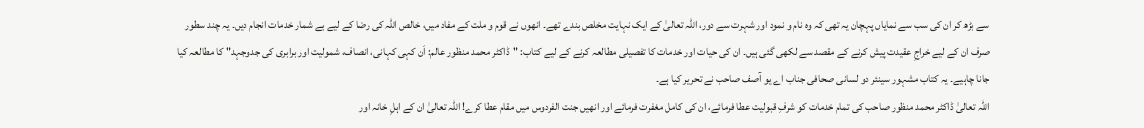سے بڑھ کر ان کی سب سے نمایاں پہچان یہ تھی کہ وہ نام و نمود اور شہرت سے دور، اللہ تعالیٰ کے ایک نہایت مخلص بندے تھے۔ انھوں نے قوم و ملت کے مفاد میں، خالص اللہ کی رضا کے لیے بے شمار خدمات انجام دیں۔ یہ چند سطور صرف ان کے لیے خراجِ عقیدت پیش کرنے کے مقصد سے لکھی گئی ہیں۔ ان کی حیات اور خدمات کا تفصیلی مطالعہ کرنے کے لیے کتاب: "ڈاکٹر محمد منظور عالم: اَن کہی کہانی، انصاف، شمولیت اور برابری کی جدوجہد" کا مطالعہ کیا جانا چاہیے۔ یہ کتاب مشہور سینئر دو لسانی صحافی جناب اے یو آصف صاحب نے تحریر کیا ہے۔
اللہ تعالیٰ ڈاکٹر محمد منظور صاحب کی تمام خدمات کو شرفِ قبولیت عطا فرمائے، ان کی کامل مغفرت فرمائے اور انھیں جنت الفردوس میں مقام عطا کرے! اللہ تعالیٰ ان کے اہلِ خانہ اور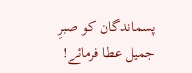پسماندگان کو صبرِ جمیل عطا فرمائے!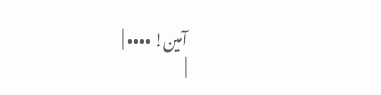آمین! •••• |
|